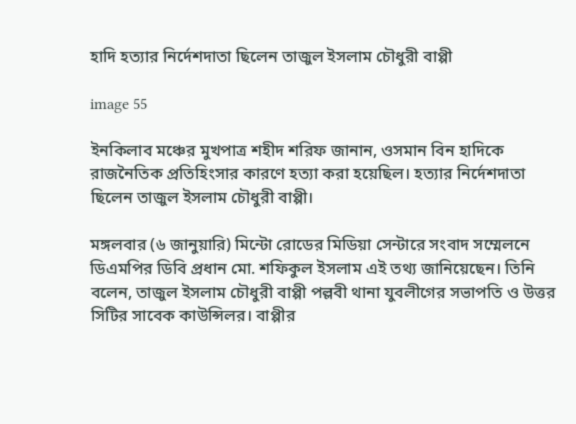হাদি হত্যার নির্দেশদাতা ছিলেন তাজুল ইসলাম চৌধুরী বাপ্পী

image 55

ইনকিলাব মঞ্চের মুখপাত্র শহীদ শরিফ জানান, ওসমান বিন হাদিকে রাজনৈতিক প্রতিহিংসার কারণে হত্যা করা হয়েছিল। হত্যার নির্দেশদাতা ছিলেন তাজুল ইসলাম চৌধুরী বাপ্পী।

মঙ্গলবার (৬ জানুয়ারি) মিন্টো রোডের মিডিয়া সেন্টারে সংবাদ সম্মেলনে ডিএমপির ডিবি প্রধান মো. শফিকুল ইসলাম এই তথ্য জানিয়েছেন। তিনি বলেন, তাজুল ইসলাম চৌধুরী বাপ্পী পল্লবী থানা যুবলীগের সভাপতি ও উত্তর সিটির সাবেক কাউন্সিলর। বাপ্পীর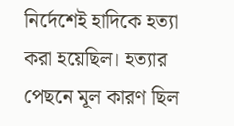নির্দেশেই হাদিকে হত্যা করা হয়েছিল। হত্যার পেছনে মূল কারণ ছিল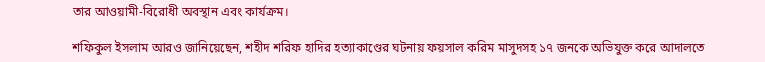তার আওয়ামী-বিরোধী অবস্থান এবং কার্যক্রম।

শফিকুল ইসলাম আরও জানিয়েছেন, শহীদ শরিফ হাদির হত্যাকাণ্ডের ঘটনায় ফয়সাল করিম মাসুদসহ ১৭ জনকে অভিযুক্ত করে আদালতে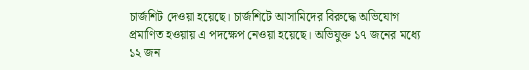চার্জশিট দেওয়া হয়েছে। চার্জশিটে আসামিদের বিরুদ্ধে অভিযোগ প্রমাণিত হওয়ায় এ পদক্ষেপ নেওয়া হয়েছে। অভিযুক্ত ১৭ জনের মধ্যে ১২ জন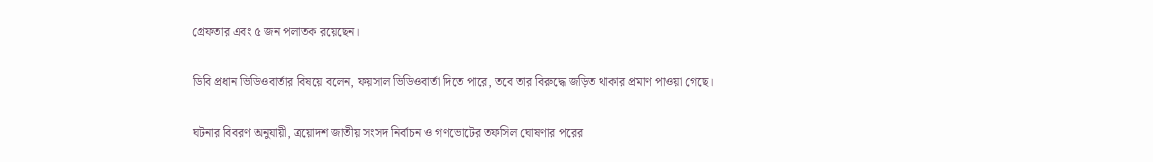গ্রেফতার এবং ৫ জন পলাতক রয়েছেন।

ডিবি প্রধান ভিডিওবার্তার বিষয়ে বলেন, ফয়সাল ভিডিওবার্তা দিতে পারে, তবে তার বিরুদ্ধে জড়িত থাকার প্রমাণ পাওয়া গেছে।

ঘটনার বিবরণ অনুযায়ী, ত্রয়োদশ জাতীয় সংসদ নির্বাচন ও গণভোটের তফসিল ঘোষণার পরের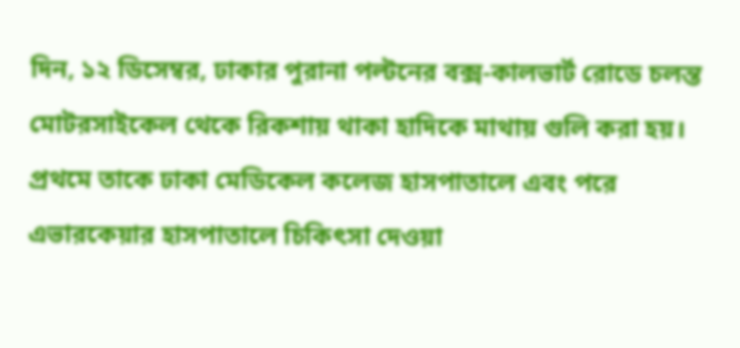দিন, ১২ ডিসেম্বর, ঢাকার পুরানা পল্টনের বক্স-কালভার্ট রোডে চলন্ত মোটরসাইকেল থেকে রিকশায় থাকা হাদিকে মাথায় গুলি করা হয়। প্রথমে তাকে ঢাকা মেডিকেল কলেজ হাসপাতালে এবং পরে এভারকেয়ার হাসপাতালে চিকিৎসা দেওয়া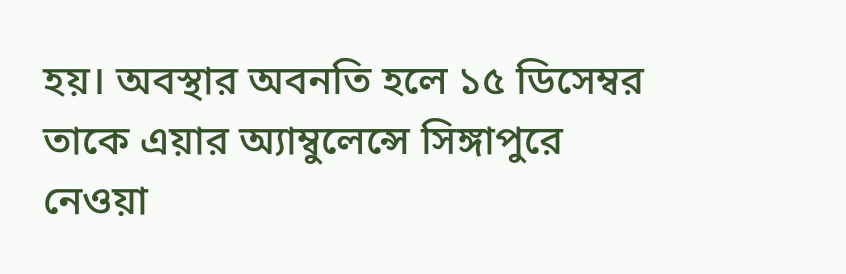হয়। অবস্থার অবনতি হলে ১৫ ডিসেম্বর তাকে এয়ার অ্যাম্বুলেন্সে সিঙ্গাপুরে নেওয়া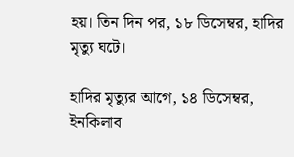হয়। তিন দিন পর, ১৮ ডিসেম্বর, হাদির মৃত্যু ঘটে।

হাদির মৃত্যুর আগে, ১৪ ডিসেম্বর, ইনকিলাব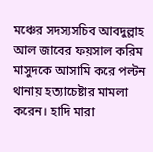মঞ্চের সদস্যসচিব আবদুল্লাহ আল জাবের ফয়সাল করিম মাসুদকে আসামি করে পল্টন থানায় হত্যাচেষ্টার মামলা করেন। হাদি মারা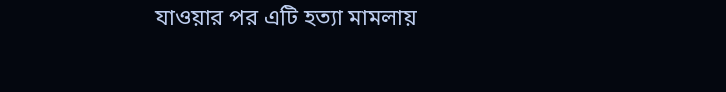যাওয়ার পর এটি হত্যা মামলায়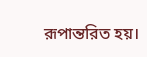রূপান্তরিত হয়।